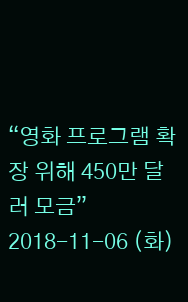“영화 프로그램 확장 위해 450만 달러 모금”
2018-11-06 (화)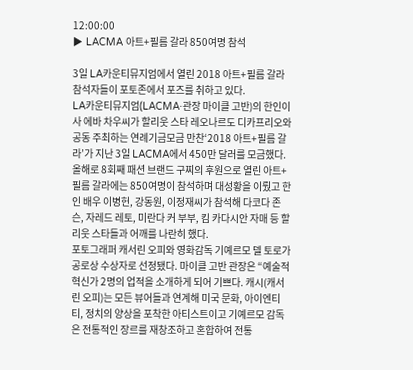12:00:00
▶ LACMA 아트+필름 갈라 850여명 참석

3일 LA카운티뮤지엄에서 열린 2018 아트+필름 갈라 참석자들이 포토존에서 포즈를 취하고 있다.
LA카운티뮤지엄(LACMA·관장 마이클 고반)의 한인이사 에바 차우씨가 할리웃 스타 레오나르도 디카프리오와 공동 주최하는 연례기금모금 만찬‘2018 아트+필름 갈라’가 지난 3일 LACMA에서 450만 달러를 모금했다.
올해로 8회째 패션 브랜드 구찌의 후원으로 열린 아트+필름 갈라에는 850여명이 참석하며 대성황을 이뤘고 한인 배우 이병헌, 강동원, 이정재씨가 참석해 다코다 존슨, 자레드 레토, 미란다 커 부부, 킴 카다시안 자매 등 할리웃 스타들과 어깨를 나란히 했다.
포토그래퍼 캐서린 오피와 영화감독 기예르모 델 토로가 공로상 수상자로 선정됐다. 마이클 고반 관장은 “예술적 혁신가 2명의 업적을 소개하게 되어 기쁘다. 캐시(캐서린 오피)는 모든 뷰어들과 연계해 미국 문화, 아이엔티티, 정치의 양상을 포착한 아티스트이고 기예르모 감독은 전통적인 장르를 재창조하고 혼합하여 전통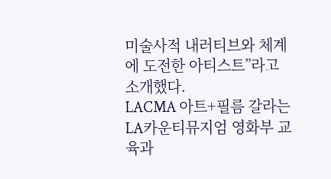미술사적 내러티브와 체계에 도전한 아티스트”라고 소개했다.
LACMA 아트+필름 갈라는 LA카운티뮤지엄 영화부 교육과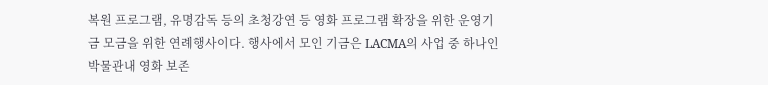복원 프로그램, 유명감독 등의 초청강연 등 영화 프로그램 확장을 위한 운영기금 모금을 위한 연례행사이다. 행사에서 모인 기금은 LACMA의 사업 중 하나인 박물관내 영화 보존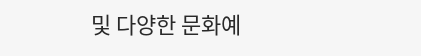및 다양한 문화예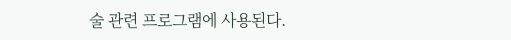술 관련 프로그램에 사용된다.